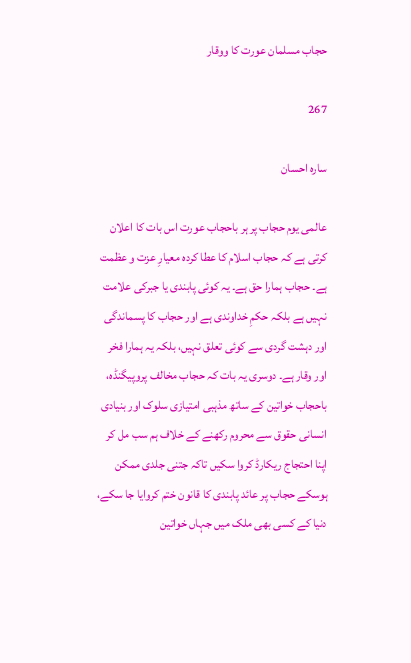حجاب مسلمان عورت کا ووقار

267

سارہ احسان

عالمی یوم حجاب پر ہر باحجاب عورت اس بات کا اعلان کرتی ہے کہ حجاب اسلام کا عطا کردہ معیارِ عزت و عظمت ہے۔ حجاب ہمارا حق ہے۔ یہ کوئی پابندی یا جبرکی علامت نہیں ہے بلکہ حکمِ خداوندی ہے اور حجاب کا پسماندگی اور دہشت گردی سے کوئی تعلق نہیں، بلکہ یہ ہمارا فخر اور وقار ہے۔ دوسری یہ بات کہ حجاب مخالف پروپیگنڈہ، باحجاب خواتین کے ساتھ مذہبی امتیازی سلوک اور بنیادی انسانی حقوق سے محروم رکھنے کے خلاف ہم سب مل کر اپنا احتجاج ریکارڈ کروا سکیں تاکہ جتنی جلدی ممکن ہوسکے حجاب پر عائد پابندی کا قانون ختم کروایا جا سکے، دنیا کے کسی بھی ملک میں جہاں خواتین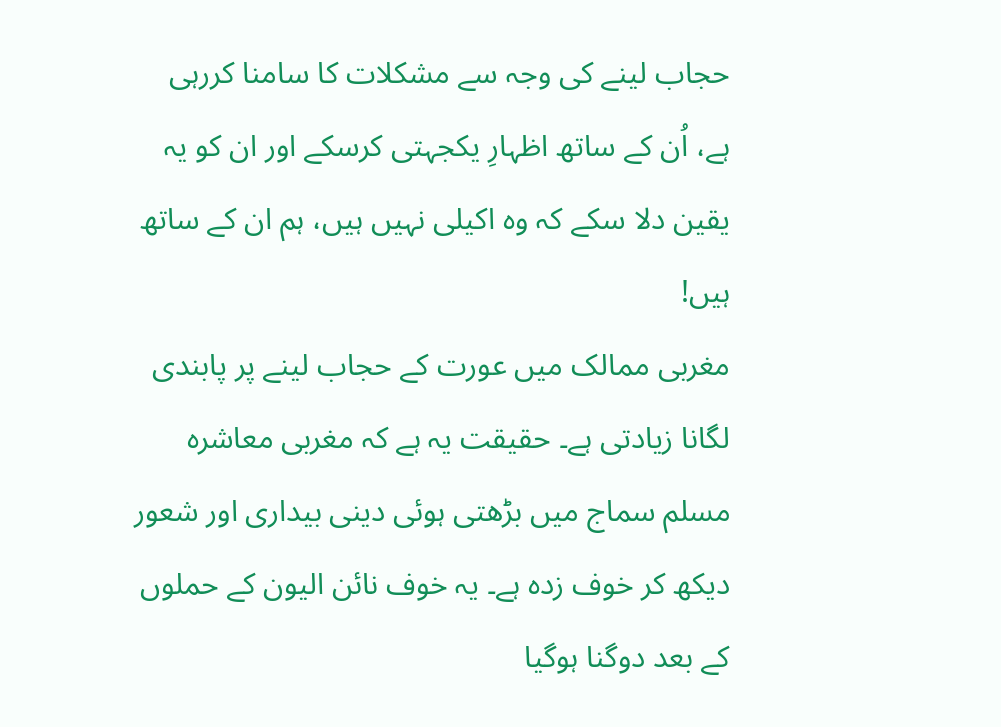حجاب لینے کی وجہ سے مشکلات کا سامنا کررہی ہے، اُن کے ساتھ اظہارِ یکجہتی کرسکے اور ان کو یہ یقین دلا سکے کہ وہ اکیلی نہیں ہیں، ہم ان کے ساتھ ہیں!
مغربی ممالک میں عورت کے حجاب لینے پر پابندی لگانا زیادتی ہے۔ حقیقت یہ ہے کہ مغربی معاشرہ مسلم سماج میں بڑھتی ہوئی دینی بیداری اور شعور دیکھ کر خوف زدہ ہے۔ یہ خوف نائن الیون کے حملوں کے بعد دوگنا ہوگیا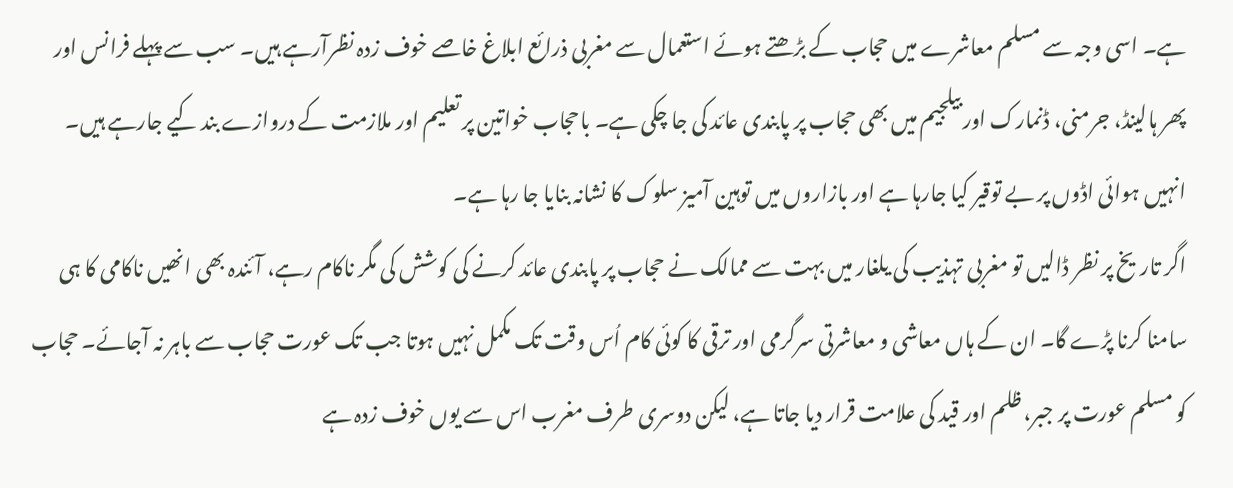ہے۔ اسی وجہ سے مسلم معاشرے میں حجاب کے بڑھتے ہوئے استعمال سے مغربی ذرائع ابلاغ خاصے خوف زدہ نظرآرہے ہیں۔ سب سے پہلے فرانس اور پھر ہالینڈ، جرمنی، ڈنمارک اور بیلجیم میں بھی حجاب پر پابندی عائد کی جا چکی ہے۔ باحجاب خواتین پر تعلیم اور ملازمت کے دروازے بند کیے جارہے ہیں۔ انہیں ہوائی اڈوں پر بے توقیر کیا جارہا ہے اور بازاروں میں توہین آمیز سلوک کا نشانہ بنایا جا رہا ہے۔
اگر تاریخ پر نظر ڈالیں تو مغربی تہذیب کی یلغار میں بہت سے ممالک نے حجاب پر پابندی عائد کرنے کی کوشش کی مگر ناکام رہے، آئندہ بھی انھیں ناکامی کا ہی سامنا کرنا پڑے گا۔ ان کے ہاں معاشی و معاشرتی سرگرمی اور ترقی کا کوئی کام اُس وقت تک مکمل نہیں ہوتا جب تک عورت حجاب سے باہر نہ آجائے۔ حجاب کو مسلم عورت پر جبر، ظلم اور قید کی علامت قرار دیا جاتا ہے، لیکن دوسری طرف مغرب اس سے یوں خوف زدہ ہے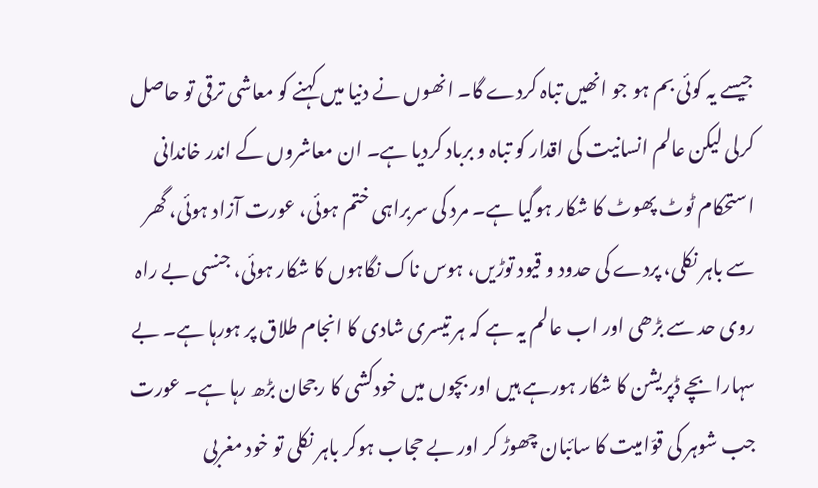جیسے یہ کوئی بم ہو جو انھیں تباہ کردے گا۔ انھوں نے دنیا میں کہنے کو معاشی ترقی تو حاصل کرلی لیکن عالم انسانیت کی اقدار کو تباہ و برباد کردیا ہے۔ ان معاشروں کے اندر خاندانی استحکام ٹوٹ پھوٹ کا شکار ہوگیا ہے۔ مرد کی سربراہی ختم ہوئی، عورت آزاد ہوئی، گھر سے باہر نکلی، پردے کی حدود و قیود توڑیں، ہوس ناک نگاہوں کا شکار ہوئی، جنسی بے راہ روی حد سے بڑھی اور اب عالم یہ ہے کہ ہر تیسری شادی کا انجام طلاق پر ہورہا ہے۔ بے سہارا بچے ڈپریشن کا شکار ہورہے ہیں اور بچوں میں خودکشی کا رجحان بڑھ رہا ہے۔ عورت جب شوہر کی قوّامیت کا سائبان چھوڑ کر اور بے حجاب ہوکر باہر نکلی تو خود مغربی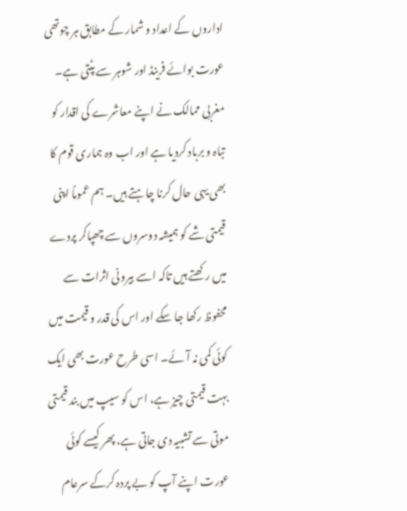اداروں کے اعداد و شمار کے مطابق ہر چوتھی عورت بوائے فرینڈ اور شوہر سے پٹتی ہے۔ مغربی ممالک نے اپنے معاشرے کی اقدار کو تباہ و برباد کردیا ہے اور اب وہ ہماری قوم کا بھی یہی حال کرنا چاہتے ہیں۔ ہم عموماً اپنی قیمتی شے کو ہمیشہ دوسروں سے چھپاکر پردے میں رکھتے ہیں تاکہ اسے بیرونی اثرات سے محفوظ رکھا جا سکے اور اس کی قدر و قیمت میں کوئی کمی نہ آئے۔ اسی طرح عورت بھی ایک بہت قیمتی چیز ہے، اس کو سیپ میں بند قیمتی موتی سے تشبیہ دی جاتی ہے، پھر کیسے کوئی عورت اپنے آپ کو بے پردہ کرکے سرعام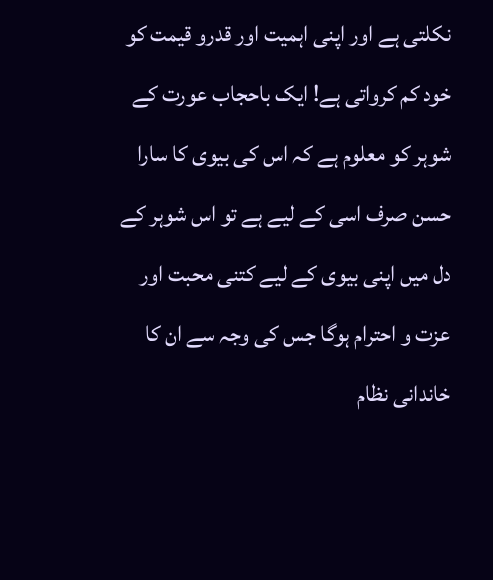نکلتی ہے اور اپنی اہمیت اور قدرو قیمت کو خود کم کرواتی ہے! ایک باحجاب عورت کے شوہر کو معلوم ہے کہ اس کی بیوی کا سارا حسن صرف اسی کے لیے ہے تو اس شوہر کے دل میں اپنی بیوی کے لیے کتنی محبت اور عزت و احترام ہوگا جس کی وجہ سے ان کا خاندانی نظام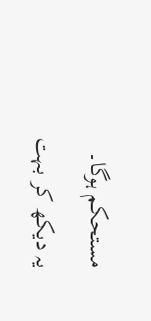مستحکم ہوگا۔
یہ دیکھ کر بہت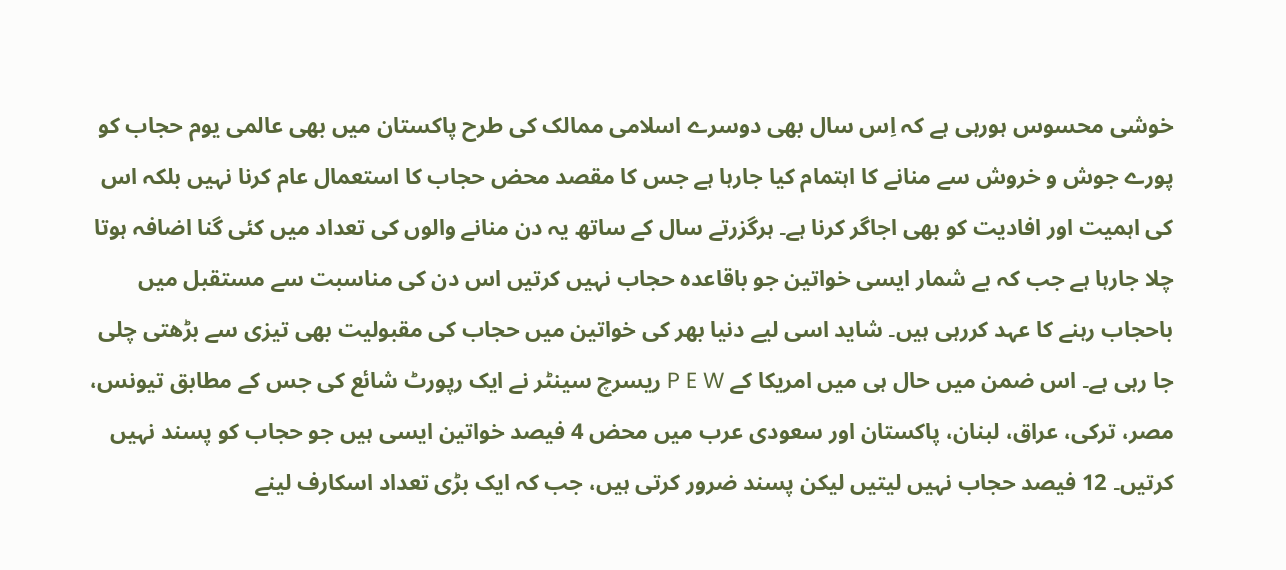خوشی محسوس ہورہی ہے کہ اِس سال بھی دوسرے اسلامی ممالک کی طرح پاکستان میں بھی عالمی یوم حجاب کو پورے جوش و خروش سے منانے کا اہتمام کیا جارہا ہے جس کا مقصد محض حجاب کا استعمال عام کرنا نہیں بلکہ اس کی اہمیت اور افادیت کو بھی اجاگر کرنا ہے۔ ہرگزرتے سال کے ساتھ یہ دن منانے والوں کی تعداد میں کئی گنا اضافہ ہوتا چلا جارہا ہے جب کہ بے شمار ایسی خواتین جو باقاعدہ حجاب نہیں کرتیں اس دن کی مناسبت سے مستقبل میں باحجاب رہنے کا عہد کررہی ہیں۔ شاید اسی لیے دنیا بھر کی خواتین میں حجاب کی مقبولیت بھی تیزی سے بڑھتی چلی جا رہی ہے۔ اس ضمن میں حال ہی میں امریکا کے P E W ریسرچ سینٹر نے ایک رپورٹ شائع کی جس کے مطابق تیونس، مصر، ترکی، عراق، لبنان، پاکستان اور سعودی عرب میں محض 4 فیصد خواتین ایسی ہیں جو حجاب کو پسند نہیں کرتیں۔ 12 فیصد حجاب نہیں لیتیں لیکن پسند ضرور کرتی ہیں، جب کہ ایک بڑی تعداد اسکارف لینے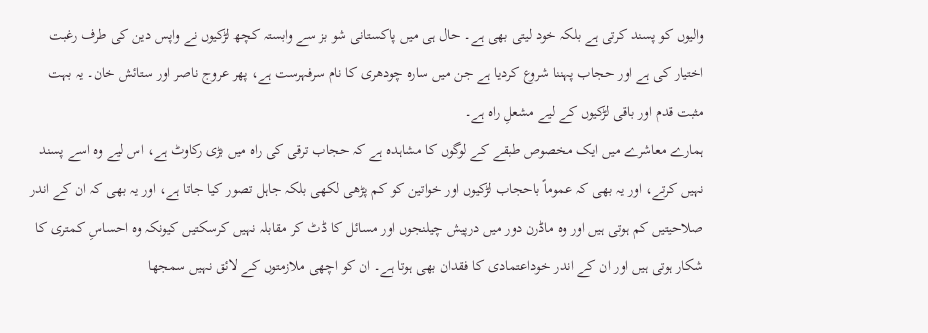والیوں کو پسند کرتی ہے بلکہ خود لیتی بھی ہے۔ حال ہی میں پاکستانی شو بز سے وابستہ کچھ لڑکیوں نے واپس دین کی طرف رغبت اختیار کی ہے اور حجاب پہننا شروع کردیا ہے جن میں سارہ چودھری کا نام سرفہرست ہے، پھر عروج ناصر اور ستائش خان۔ یہ بہت مثبت قدم اور باقی لڑکیوں کے لیے مشعلِ راہ ہے۔
ہمارے معاشرے میں ایک مخصوص طبقے کے لوگوں کا مشاہدہ ہے کہ حجاب ترقی کی راہ میں بڑی رکاوٹ ہے، اس لیے وہ اسے پسند نہیں کرتے، اور یہ بھی کہ عموماً باحجاب لڑکیوں اور خواتین کو کم پڑھی لکھی بلکہ جاہل تصور کیا جاتا ہے، اور یہ بھی کہ ان کے اندر صلاحیتیں کم ہوتی ہیں اور وہ ماڈرن دور میں درپیش چیلنجوں اور مسائل کا ڈٹ کر مقابلہ نہیں کرسکتیں کیونکہ وہ احساسِ کمتری کا شکار ہوتی ہیں اور ان کے اندر خوداعتمادی کا فقدان بھی ہوتا ہے۔ ان کو اچھی ملازمتوں کے لائق نہیں سمجھا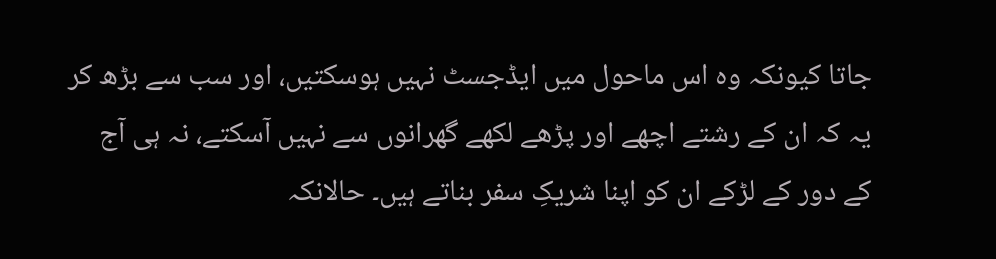جاتا کیونکہ وہ اس ماحول میں ایڈجسٹ نہیں ہوسکتیں، اور سب سے بڑھ کر یہ کہ ان کے رشتے اچھے اور پڑھے لکھے گھرانوں سے نہیں آسکتے، نہ ہی آج کے دور کے لڑکے ان کو اپنا شریکِ سفر بناتے ہیں۔ حالانکہ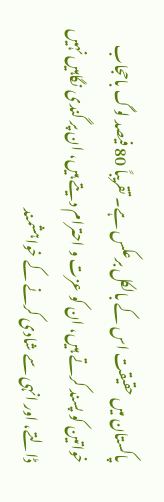پاکستان میں حقیقت اس کے بالکل برعکس ہے۔ تقریباً 80 فیصد لوگ باحجاب خواتین کو پسند کرتے ہیں، ان کو عزت و احترام دیتے ہیں، ان پر گندی نگاہیں نہیں ڈالتے، اور انہی سے شادی کرنے کے خواہشمند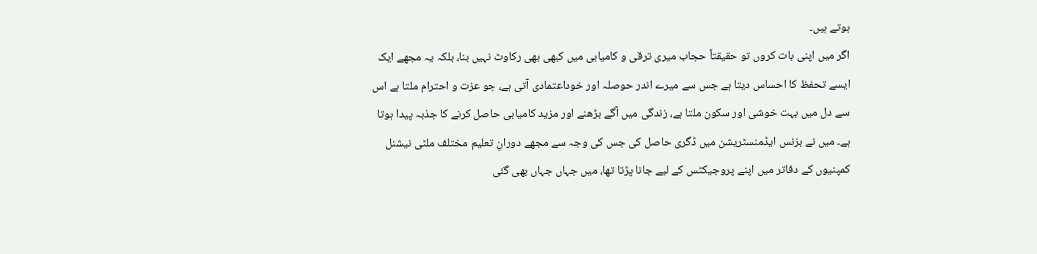ہوتے ہیں۔
اگر میں اپنی بات کروں تو حقیقتاً حجاب میری ترقی و کامیابی میں کبھی بھی رکاوٹ نہیں بنا، بلکہ یہ مجھے ایک ایسے تحفظ کا احساس دیتا ہے جس سے میرے اندر حوصلہ اور خوداعتمادی آتی ہے، جو عزت و احترام ملتا ہے اس سے دل میں بہت خوشی اور سکون ملتا ہے، زندگی میں آگے بڑھنے اور مزید کامیابی حاصل کرنے کا جذبہ پیدا ہوتا ہے۔ میں نے بزنس ایڈمنسٹریشن میں ڈگری حاصل کی جس کی وجہ سے مجھے دورانِ تعلیم مختلف ملٹی نیشنل کمپنیوں کے دفاتر میں اپنے پروجیکٹس کے لیے جانا پڑتا تھا، میں جہاں جہاں بھی گئی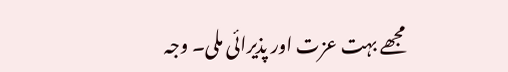مجھے بہت عزت اور پذیرائی ملی۔ وجہ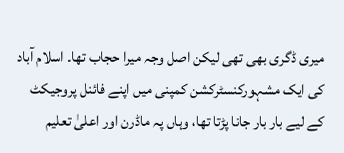میری ڈگری بھی تھی لیکن اصل وجہ میرا حجاب تھا۔ اسلام آباد کی ایک مشہورکنسٹرکشن کمپنی میں اپنے فائنل پروجیکٹ کے لیے بار بار جانا پڑتا تھا، وہاں پہ ماڈرن اور اعلیٰ تعلیم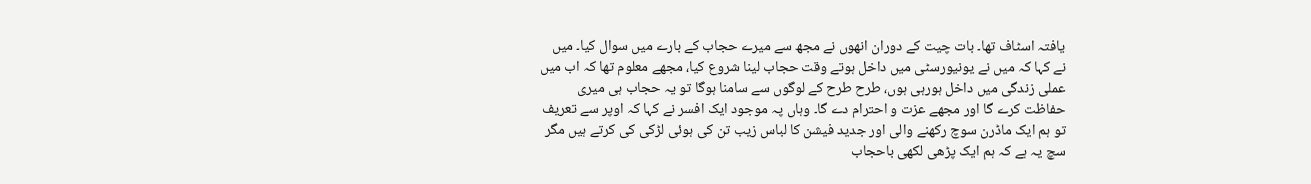یافتہ اسٹاف تھا۔ بات چیت کے دوران انھوں نے مجھ سے میرے حجاب کے بارے میں سوال کیا۔ میں نے کہا کہ میں نے یونیورسٹی میں داخل ہوتے وقت حجاب لینا شروع کیا، مجھے معلوم تھا کہ اب میں عملی زندگی میں داخل ہورہی ہوں، طرح طرح کے لوگوں سے سامنا ہوگا تو یہ حجاب ہی میری حفاظت کرے گا اور مجھے عزت و احترام دے گا۔ وہاں پہ موجود ایک افسر نے کہا کہ اوپر سے تعریف تو ہم ایک ماڈرن سوچ رکھنے والی اور جدید فیشن کا لباس زیب تن کی ہوئی لڑکی کی کرتے ہیں مگر سچ یہ ہے کہ ہم ایک پڑھی لکھی باحجاب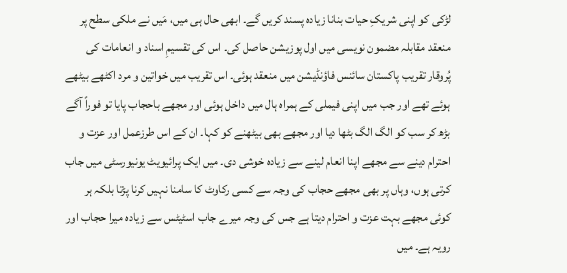لڑکی کو اپنی شریکِ حیات بنانا زیادہ پسند کریں گے۔ ابھی حال ہی میں، مَیں نے ملکی سطح پر منعقد مقابلہ مضمون نویسی میں اول پوزیشن حاصل کی۔ اس کی تقسیمِ اسناد و انعامات کی پُروقار تقریب پاکستان سائنس فاؤنڈیشن میں منعقد ہوئی۔ اس تقریب میں خواتین و مرد اکٹھے بیٹھے ہوئے تھے اور جب میں اپنی فیملی کے ہمراہ ہال میں داخل ہوئی اور مجھے باحجاب پایا تو فوراً آگے بڑھ کر سب کو الگ الگ بٹھا دیا اور مجھے بھی بیٹھنے کو کہا۔ ان کے اس طرزعمل اور عزت و احترام دینے سے مجھے اپنا انعام لینے سے زیادہ خوشی دی۔ میں ایک پرائیویٹ یونیورسٹی میں جاب کرتی ہوں، وہاں پر بھی مجھے حجاب کی وجہ سے کسی رکاوٹ کا سامنا نہیں کرنا پڑتا بلکہ ہر کوئی مجھے بہت عزت و احترام دیتا ہے جس کی وجہ میرے جاب اسٹیٹس سے زیادہ میرا حجاب اور رویہ ہے۔ میں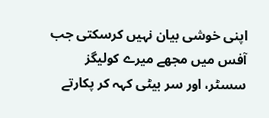اپنی خوشی بیان نہیں کرسکتی جب آفس میں مجھے میرے کولیگز سسٹر، اور سر بیٹی کہہ کر پکارتے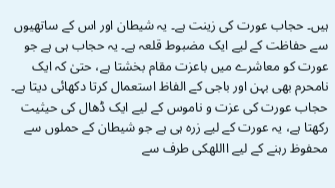ہیں۔ حجاب عورت کی زینت ہے۔ یہ شیطان اور اس کے ساتھیوں سے حفاظت کے لیے ایک مضبوط قلعہ ہے۔ یہ حجاب ہی ہے جو عورت کو معاشرے میں باعزت مقام بخشتا ہے، حتیٰ کہ ایک نامحرم بھی بہن اور باجی کے الفاظ استعمال کرتا دکھائی دیتا ہے۔ حجاب عورت کی عزت و ناموس کے لیے ایک ڈھال کی حیثیت رکھتا ہے، یہ عورت کے لیے زرہ ہی ہے جو شیطان کے حملوں سے محفوظ رہنے کے لیے االلهکی طرف سے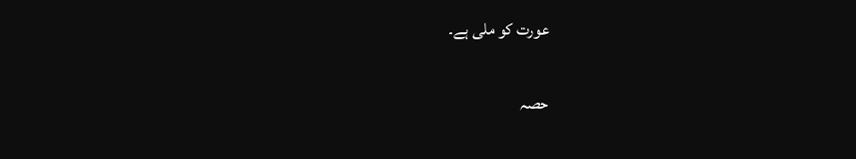عورت کو ملی ہے۔

حصہ